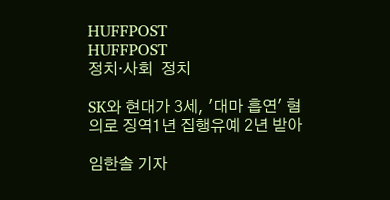HUFFPOST
HUFFPOST
정치·사회  정치

SK와 현대가 3세, '대마 흡연' 혐의로 징역1년 집행유예 2년 받아

임한솔 기자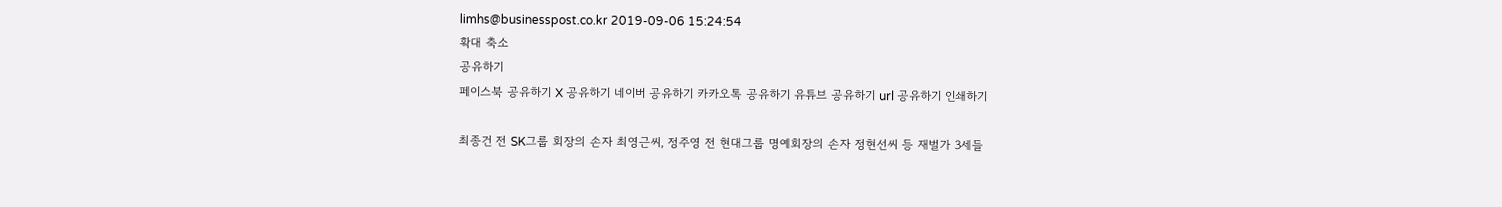limhs@businesspost.co.kr 2019-09-06 15:24:54
확대 축소
공유하기
페이스북 공유하기 X 공유하기 네이버 공유하기 카카오톡 공유하기 유튜브 공유하기 url 공유하기 인쇄하기

최종건 전 SK그룹 회장의 손자 최영근씨, 정주영 전 현대그룹 명예회장의 손자 정현선씨 등 재벌가 3세들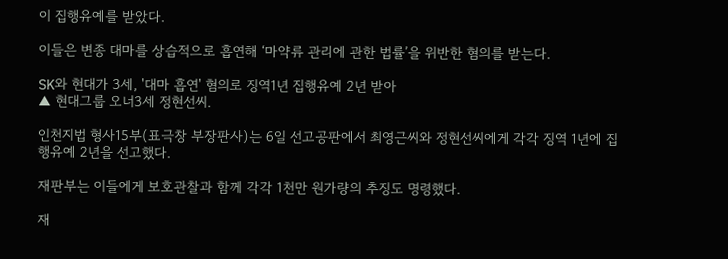이 집행유예를 받았다.

이들은 변종 대마를 상습적으로 흡연해 ‘마약류 관리에 관한 법률’을 위반한 혐의를 받는다.

SK와 현대가 3세, '대마 흡연' 혐의로 징역1년 집행유예 2년 받아
▲ 현대그룹 오너3세 정현선씨.

인천지법 형사15부(표극창 부장판사)는 6일 선고공판에서 최영근씨와 정현선씨에게 각각 징역 1년에 집행유예 2년을 선고했다.

재판부는 이들에게 보호관찰과 함께 각각 1천만 원가량의 추징도 명령했다.

재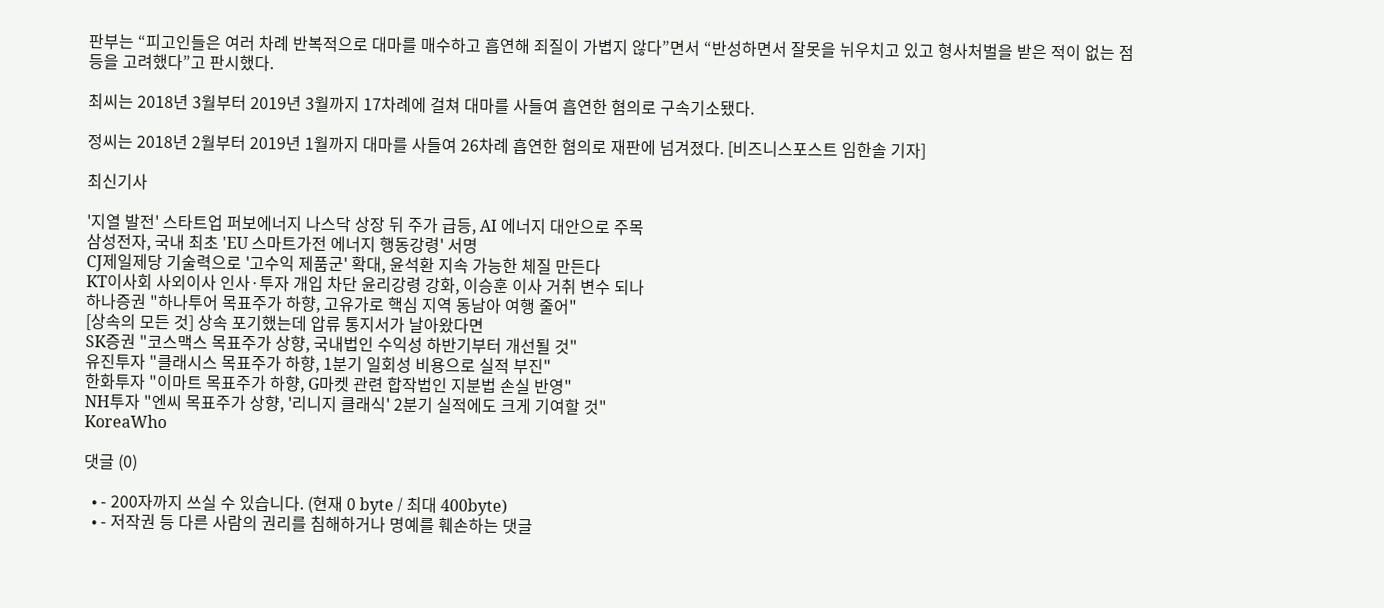판부는 “피고인들은 여러 차례 반복적으로 대마를 매수하고 흡연해 죄질이 가볍지 않다”면서 “반성하면서 잘못을 뉘우치고 있고 형사처벌을 받은 적이 없는 점 등을 고려했다”고 판시했다.

최씨는 2018년 3월부터 2019년 3월까지 17차례에 걸쳐 대마를 사들여 흡연한 혐의로 구속기소됐다.

정씨는 2018년 2월부터 2019년 1월까지 대마를 사들여 26차례 흡연한 혐의로 재판에 넘겨졌다. [비즈니스포스트 임한솔 기자]

최신기사

'지열 발전' 스타트업 퍼보에너지 나스닥 상장 뒤 주가 급등, AI 에너지 대안으로 주목
삼성전자, 국내 최초 'EU 스마트가전 에너지 행동강령' 서명
CJ제일제당 기술력으로 '고수익 제품군' 확대, 윤석환 지속 가능한 체질 만든다
KT이사회 사외이사 인사·투자 개입 차단 윤리강령 강화, 이승훈 이사 거취 변수 되나
하나증권 "하나투어 목표주가 하향, 고유가로 핵심 지역 동남아 여행 줄어"
[상속의 모든 것] 상속 포기했는데 압류 통지서가 날아왔다면
SK증권 "코스맥스 목표주가 상향, 국내법인 수익성 하반기부터 개선될 것"
유진투자 "클래시스 목표주가 하향, 1분기 일회성 비용으로 실적 부진"
한화투자 "이마트 목표주가 하향, G마켓 관련 합작법인 지분법 손실 반영"
NH투자 "엔씨 목표주가 상향, '리니지 클래식' 2분기 실적에도 크게 기여할 것"
KoreaWho

댓글 (0)

  • - 200자까지 쓰실 수 있습니다. (현재 0 byte / 최대 400byte)
  • - 저작권 등 다른 사람의 권리를 침해하거나 명예를 훼손하는 댓글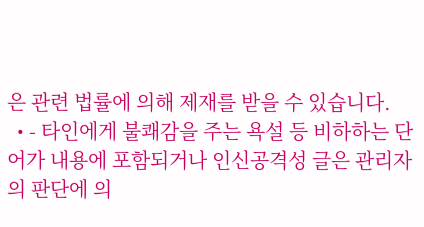은 관련 법률에 의해 제재를 받을 수 있습니다.
  • - 타인에게 불쾌감을 주는 욕설 등 비하하는 단어가 내용에 포함되거나 인신공격성 글은 관리자의 판단에 의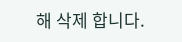해 삭제 합니다.